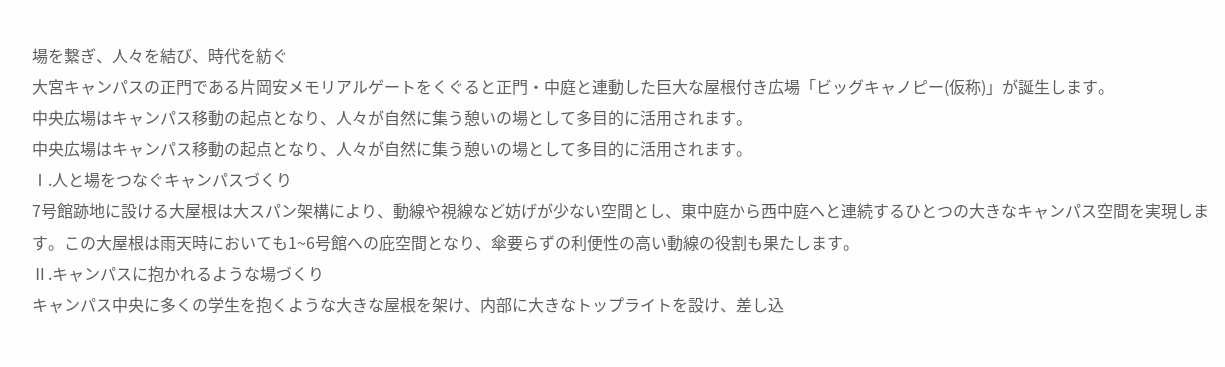場を繋ぎ、人々を結び、時代を紡ぐ
大宮キャンパスの正門である片岡安メモリアルゲートをくぐると正門・中庭と連動した巨大な屋根付き広場「ビッグキャノピー(仮称)」が誕生します。
中央広場はキャンパス移動の起点となり、人々が自然に集う憩いの場として多目的に活用されます。
中央広場はキャンパス移動の起点となり、人々が自然に集う憩いの場として多目的に活用されます。
Ⅰ.人と場をつなぐキャンパスづくり
7号館跡地に設ける大屋根は大スパン架構により、動線や視線など妨げが少ない空間とし、東中庭から西中庭へと連続するひとつの大きなキャンパス空間を実現します。この大屋根は雨天時においても1~6号館への庇空間となり、傘要らずの利便性の高い動線の役割も果たします。
Ⅱ.キャンパスに抱かれるような場づくり
キャンパス中央に多くの学生を抱くような大きな屋根を架け、内部に大きなトップライトを設け、差し込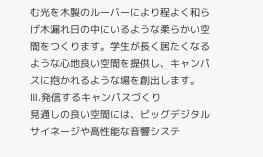む光を木製のルーバーにより程よく和らげ木漏れ日の中にいるような柔らかい空間をつくります。学生が⾧く居たくなるような心地良い空間を提供し、キャンパスに抱かれるような場を創出します。
Ⅲ.発信するキャンパスづくり
見通しの良い空間には、ビッグデジタルサイネージや高性能な音響システ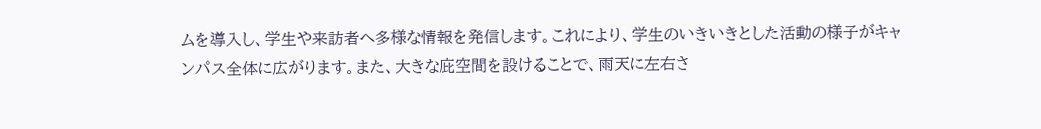ムを導入し、学生や来訪者へ多様な情報を発信します。これにより、学生のいきいきとした活動の様子がキャンパス全体に広がります。また、大きな庇空間を設けることで、雨天に左右さ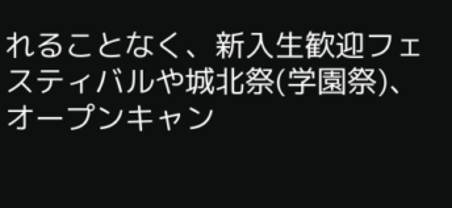れることなく、新入生歓迎フェスティバルや城北祭(学園祭)、オープンキャン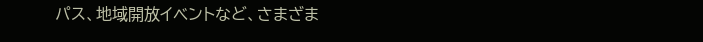パス、地域開放イベントなど、さまざま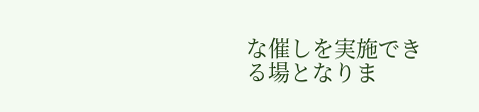な催しを実施できる場となりま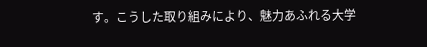す。こうした取り組みにより、魅力あふれる大学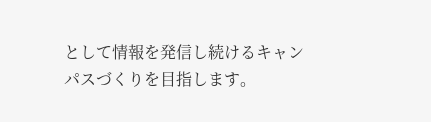として情報を発信し続けるキャンパスづくりを目指します。